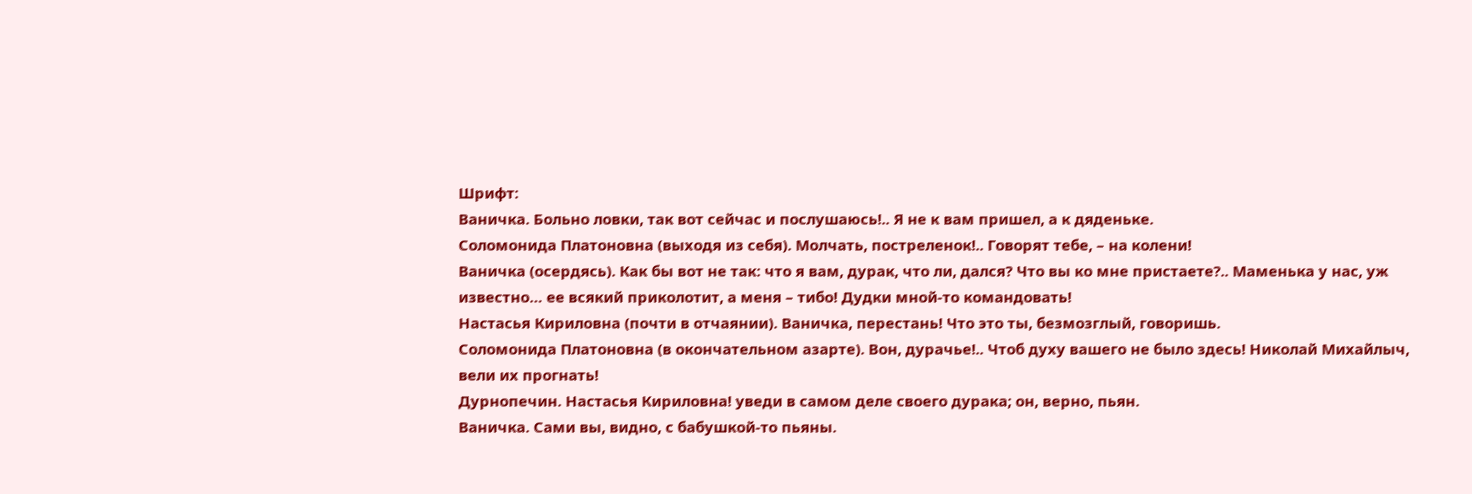Шрифт:
Ваничка. Больно ловки, так вот сейчас и послушаюсь!.. Я не к вам пришел, а к дяденьке.
Соломонида Платоновна (выходя из себя). Молчать, постреленок!.. Говорят тебе, – на колени!
Ваничка (осердясь). Как бы вот не так: что я вам, дурак, что ли, дался? Что вы ко мне пристаете?.. Маменька у нас, уж известно… ее всякий приколотит, а меня – тибо! Дудки мной-то командовать!
Настасья Кириловна (почти в отчаянии). Ваничка, перестань! Что это ты, безмозглый, говоришь.
Соломонида Платоновна (в окончательном азарте). Вон, дурачье!.. Чтоб духу вашего не было здесь! Николай Михайлыч, вели их прогнать!
Дурнопечин. Настасья Кириловна! уведи в самом деле своего дурака; он, верно, пьян.
Ваничка. Сами вы, видно, с бабушкой-то пьяны.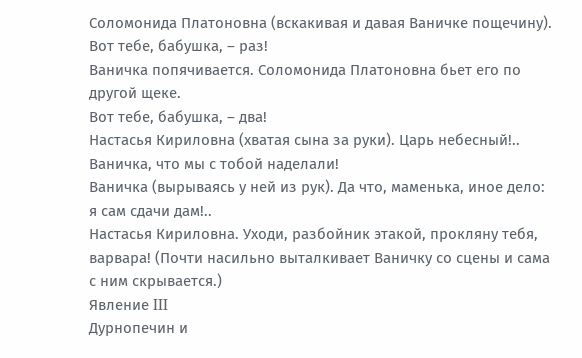Соломонида Платоновна (вскакивая и давая Ваничке пощечину). Вот тебе, бабушка, – раз!
Ваничка попячивается. Соломонида Платоновна бьет его по другой щеке.
Вот тебе, бабушка, – два!
Настасья Кириловна (хватая сына за руки). Царь небесный!.. Ваничка, что мы с тобой наделали!
Ваничка (вырываясь у ней из рук). Да что, маменька, иное дело: я сам сдачи дам!..
Настасья Кириловна. Уходи, разбойник этакой, прокляну тебя, варвара! (Почти насильно выталкивает Ваничку со сцены и сама с ним скрывается.)
Явление III
Дурнопечин и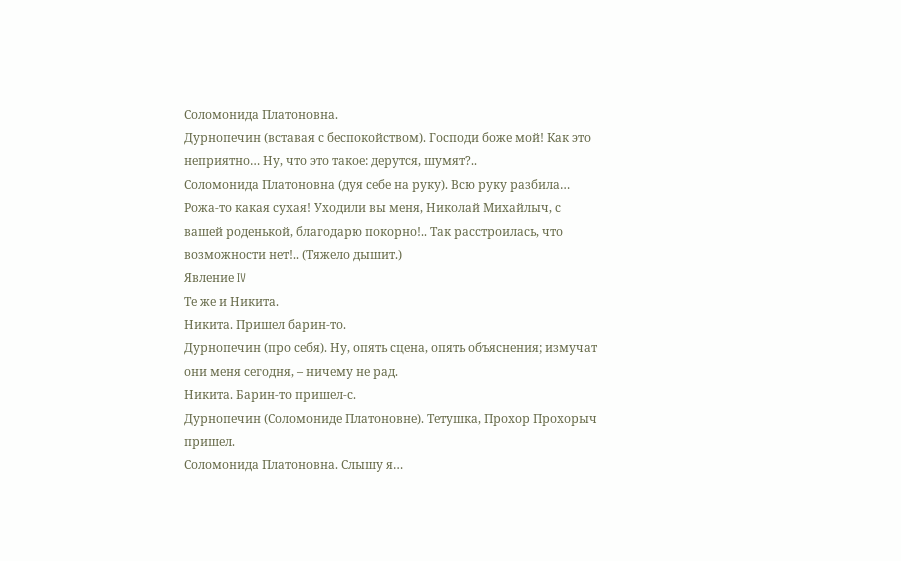Соломонида Платоновна.
Дурнопечин (вставая с беспокойством). Господи боже мой! Как это неприятно… Ну, что это такое: дерутся, шумят?..
Соломонида Платоновна (дуя себе на руку). Всю руку разбила… Рожа-то какая сухая! Уходили вы меня, Николай Михайлыч, с вашей роденькой, благодарю покорно!.. Так расстроилась, что возможности нет!.. (Тяжело дышит.)
Явление IV
Те же и Никита.
Никита. Пришел барин-то.
Дурнопечин (про себя). Ну, опять сцена, опять объяснения; измучат они меня сегодня, – ничему не рад.
Никита. Барин-то пришел-с.
Дурнопечин (Соломониде Платоновне). Тетушка, Прохор Прохорыч пришел.
Соломонида Платоновна. Слышу я…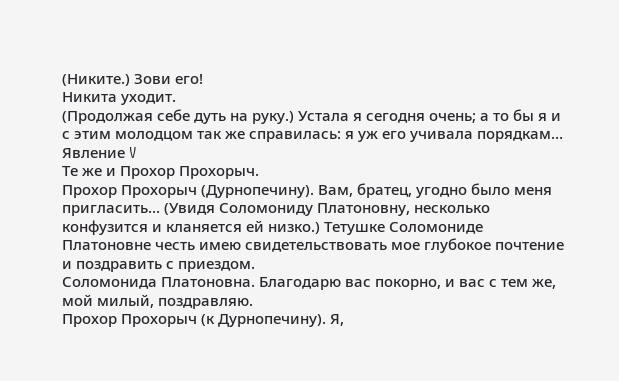(Никите.) Зови его!
Никита уходит.
(Продолжая себе дуть на руку.) Устала я сегодня очень; а то бы я и с этим молодцом так же справилась: я уж его учивала порядкам…
Явление V
Те же и Прохор Прохорыч.
Прохор Прохорыч (Дурнопечину). Вам, братец, угодно было меня пригласить… (Увидя Соломониду Платоновну, несколько конфузится и кланяется ей низко.) Тетушке Соломониде Платоновне честь имею свидетельствовать мое глубокое почтение и поздравить с приездом.
Соломонида Платоновна. Благодарю вас покорно, и вас с тем же, мой милый, поздравляю.
Прохор Прохорыч (к Дурнопечину). Я,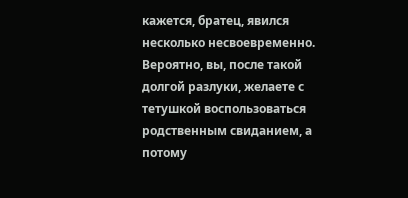кажется, братец, явился несколько несвоевременно. Вероятно, вы, после такой долгой разлуки, желаете с тетушкой воспользоваться родственным свиданием, а потому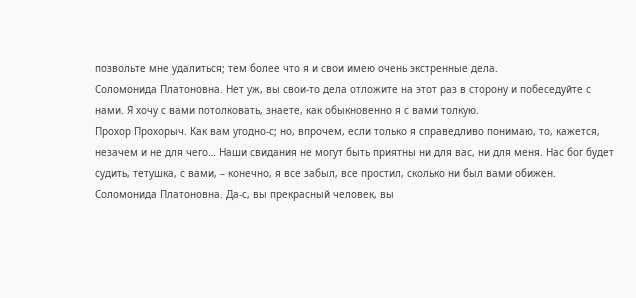позвольте мне удалиться; тем более что я и свои имею очень экстренные дела.
Соломонида Платоновна. Нет уж, вы свои-то дела отложите на этот раз в сторону и побеседуйте с нами. Я хочу с вами потолковать, знаете, как обыкновенно я с вами толкую.
Прохор Прохорыч. Как вам угодно-с; но, впрочем, если только я справедливо понимаю, то, кажется, незачем и не для чего… Наши свидания не могут быть приятны ни для вас, ни для меня. Нас бог будет судить, тетушка, с вами, – конечно, я все забыл, все простил, сколько ни был вами обижен.
Соломонида Платоновна. Да-с, вы прекрасный человек, вы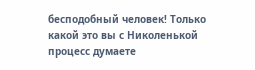бесподобный человек! Только какой это вы с Николенькой процесс думаете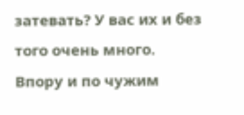затевать? У вас их и без того очень много. Впору и по чужим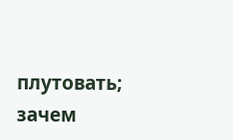плутовать; зачем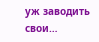уж заводить свои…